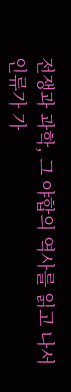전쟁과 과학, 그 야합의 역사를 읽고 나서
인류가 가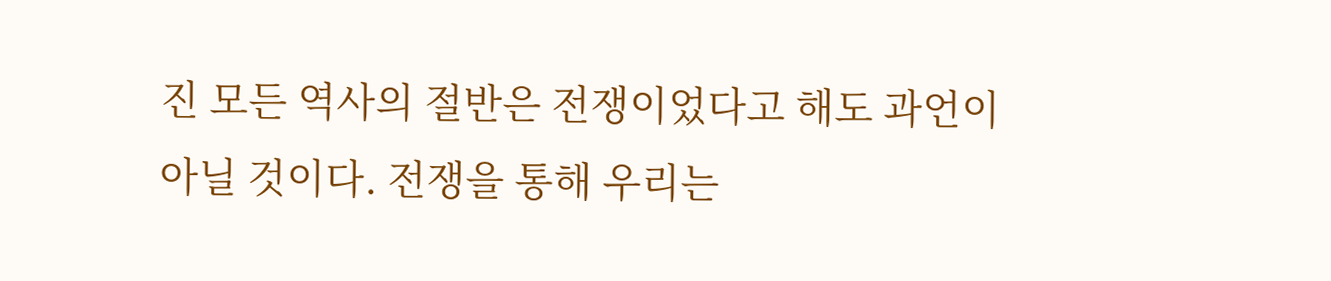진 모든 역사의 절반은 전쟁이었다고 해도 과언이 아닐 것이다. 전쟁을 통해 우리는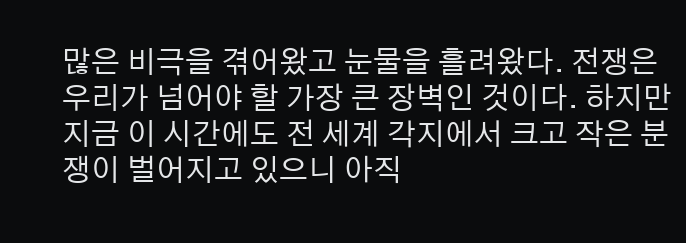많은 비극을 겪어왔고 눈물을 흘려왔다. 전쟁은 우리가 넘어야 할 가장 큰 장벽인 것이다. 하지만 지금 이 시간에도 전 세계 각지에서 크고 작은 분쟁이 벌어지고 있으니 아직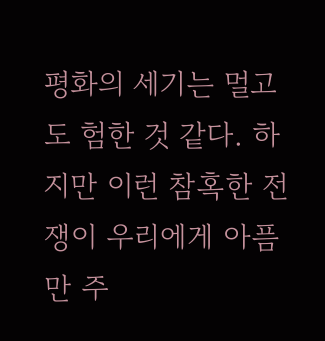평화의 세기는 멀고도 험한 것 같다. 하지만 이런 참혹한 전쟁이 우리에게 아픔만 주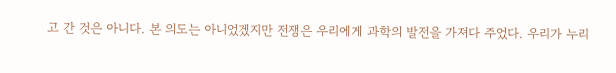고 간 것은 아니다. 본 의도는 아니었겠지만 전쟁은 우리에게 과학의 발전을 가져다 주었다. 우리가 누리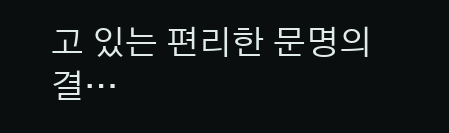고 있는 편리한 문명의 결…